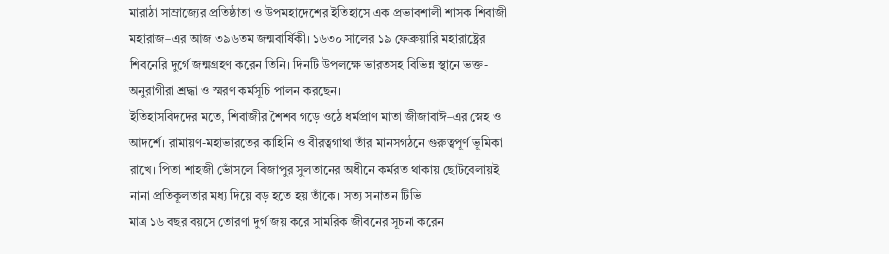মারাঠা সাম্রাজ্যের প্রতিষ্ঠাতা ও উপমহাদেশের ইতিহাসে এক প্রভাবশালী শাসক শিবাজী মহারাজ–এর আজ ৩৯৬তম জন্মবার্ষিকী। ১৬৩০ সালের ১৯ ফেব্রুয়ারি মহারাষ্ট্রের শিবনেরি দুর্গে জন্মগ্রহণ করেন তিনি। দিনটি উপলক্ষে ভারতসহ বিভিন্ন স্থানে ভক্ত-অনুরাগীরা শ্রদ্ধা ও স্মরণ কর্মসূচি পালন করছেন।
ইতিহাসবিদদের মতে, শিবাজীর শৈশব গড়ে ওঠে ধর্মপ্রাণ মাতা জীজাবাঈ–এর স্নেহ ও আদর্শে। রামায়ণ-মহাভারতের কাহিনি ও বীরত্বগাথা তাঁর মানসগঠনে গুরুত্বপূর্ণ ভূমিকা রাখে। পিতা শাহজী ভোঁসলে বিজাপুর সুলতানের অধীনে কর্মরত থাকায় ছোটবেলায়ই নানা প্রতিকূলতার মধ্য দিয়ে বড় হতে হয় তাঁকে। সত্য সনাতন টিভি
মাত্র ১৬ বছর বয়সে তোরণা দুর্গ জয় করে সামরিক জীবনের সূচনা করেন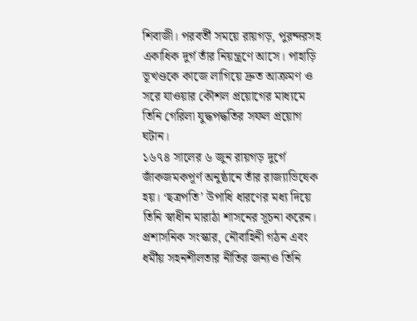শিবাজী। পরবর্তী সময়ে রায়গড়, পুরন্দরসহ একাধিক দুর্গ তাঁর নিয়ন্ত্রণে আসে। পাহাড়ি ভূখণ্ডকে কাজে লাগিয়ে দ্রুত আক্রমণ ও সরে যাওয়ার কৌশল প্রয়োগের মাধ্যমে তিনি গেরিলা যুদ্ধপদ্ধতির সফল প্রয়োগ ঘটান।
১৬৭৪ সালের ৬ জুন রায়গড় দুর্গে জাঁকজমকপূর্ণ অনুষ্ঠানে তাঁর রাজ্যাভিষেক হয়। ‘ছত্রপতি’ উপাধি ধারণের মধ্য দিয়ে তিনি স্বাধীন মারাঠা শাসনের সূচনা করেন। প্রশাসনিক সংস্কার, নৌবাহিনী গঠন এবং ধর্মীয় সহনশীলতার নীতির জন্যও তিনি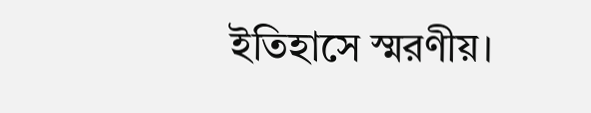ইতিহাসে স্মরণীয়।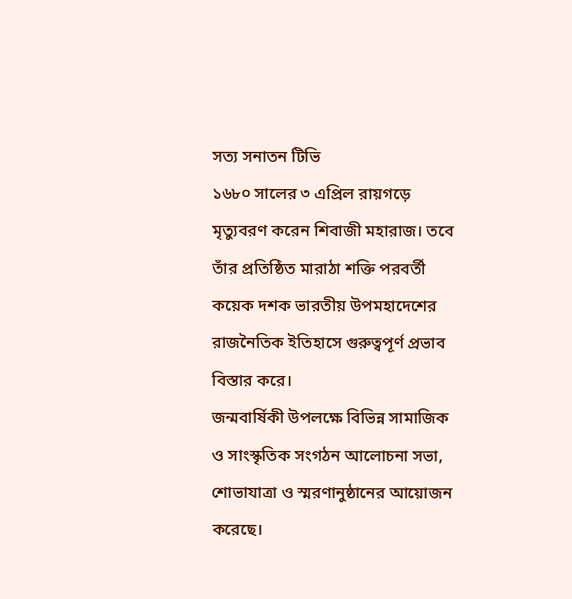সত্য সনাতন টিভি
১৬৮০ সালের ৩ এপ্রিল রায়গড়ে মৃত্যুবরণ করেন শিবাজী মহারাজ। তবে তাঁর প্রতিষ্ঠিত মারাঠা শক্তি পরবর্তী কয়েক দশক ভারতীয় উপমহাদেশের রাজনৈতিক ইতিহাসে গুরুত্বপূর্ণ প্রভাব বিস্তার করে।
জন্মবার্ষিকী উপলক্ষে বিভিন্ন সামাজিক ও সাংস্কৃতিক সংগঠন আলোচনা সভা, শোভাযাত্রা ও স্মরণানুষ্ঠানের আয়োজন করেছে।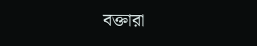বক্তারা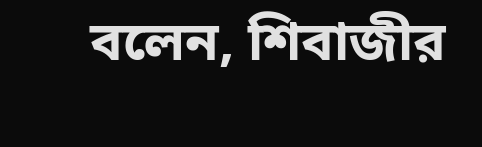বলেন, শিবাজীর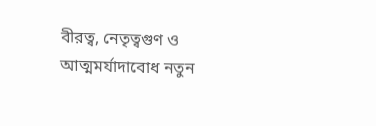বীরত্ব, নেতৃত্বগুণ ও আত্মমর্যাদাবোধ নতুন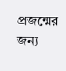প্রজন্মের জন্য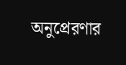অনুপ্রেরণার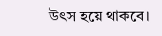উৎস হয়ে থাকবে।